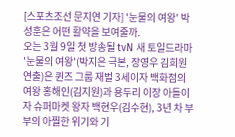[스포츠조선 문지연 기자] '눈물의 여왕' 박성훈은 어떤 활약을 보여줄까.
오는 3월 9일 첫 방송될 tvN 새 토일드라마 '눈물의 여왕'(박지은 극본, 장영우 김희원 연출)은 퀸즈 그룹 재벌 3세이자 백화점의 여왕 홍해인(김지원)과 용두리 이장 아들이자 슈퍼마켓 왕자 백현우(김수현), 3년 차 부부의 아찔한 위기와 기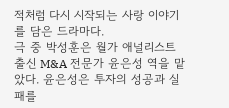적처럼 다시 시작되는 사랑 이야기를 담은 드라마다.
극 중 박성훈은 월가 애널리스트 출신 M&A 전문가 윤은성 역을 맡았다. 윤은성은 투자의 성공과 실패를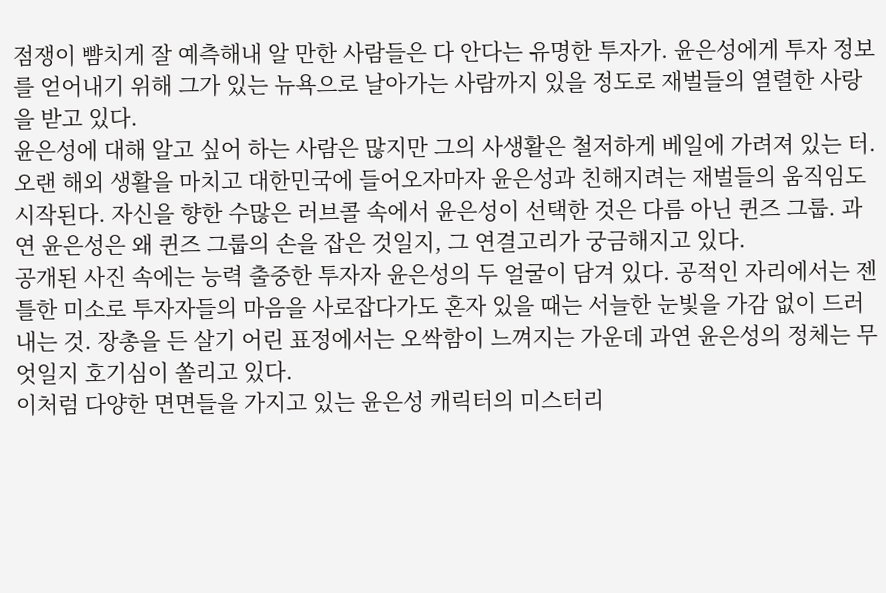점쟁이 뺨치게 잘 예측해내 알 만한 사람들은 다 안다는 유명한 투자가. 윤은성에게 투자 정보를 얻어내기 위해 그가 있는 뉴욕으로 날아가는 사람까지 있을 정도로 재벌들의 열렬한 사랑을 받고 있다.
윤은성에 대해 알고 싶어 하는 사람은 많지만 그의 사생활은 철저하게 베일에 가려져 있는 터. 오랜 해외 생활을 마치고 대한민국에 들어오자마자 윤은성과 친해지려는 재벌들의 움직임도 시작된다. 자신을 향한 수많은 러브콜 속에서 윤은성이 선택한 것은 다름 아닌 퀸즈 그룹. 과연 윤은성은 왜 퀸즈 그룹의 손을 잡은 것일지, 그 연결고리가 궁금해지고 있다.
공개된 사진 속에는 능력 출중한 투자자 윤은성의 두 얼굴이 담겨 있다. 공적인 자리에서는 젠틀한 미소로 투자자들의 마음을 사로잡다가도 혼자 있을 때는 서늘한 눈빛을 가감 없이 드러내는 것. 장총을 든 살기 어린 표정에서는 오싹함이 느껴지는 가운데 과연 윤은성의 정체는 무엇일지 호기심이 쏠리고 있다.
이처럼 다양한 면면들을 가지고 있는 윤은성 캐릭터의 미스터리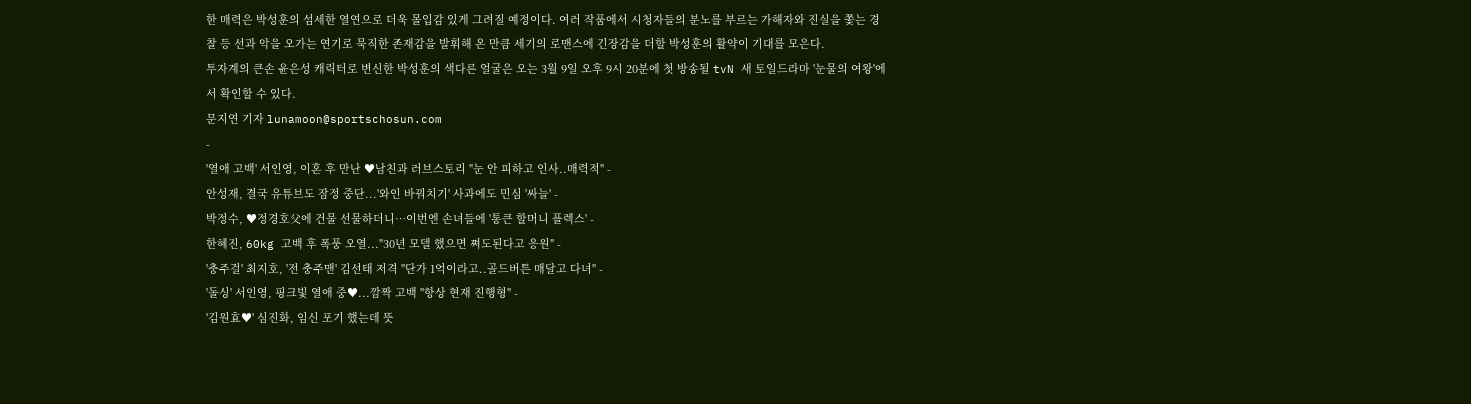한 매력은 박성훈의 섬세한 열연으로 더욱 몰입감 있게 그려질 예정이다. 여러 작품에서 시청자들의 분노를 부르는 가해자와 진실을 쫓는 경찰 등 선과 악을 오가는 연기로 묵직한 존재감을 발휘해 온 만큼 세기의 로맨스에 긴장감을 더할 박성훈의 활약이 기대를 모은다.
투자계의 큰손 윤은성 캐릭터로 변신한 박성훈의 색다른 얼굴은 오는 3월 9일 오후 9시 20분에 첫 방송될 tvN 새 토일드라마 '눈물의 여왕'에서 확인할 수 있다.
문지연 기자 lunamoon@sportschosun.com
-
'열애 고백' 서인영, 이혼 후 만난 ♥남친과 러브스토리 "눈 안 피하고 인사..매력적" -
안성재, 결국 유튜브도 잠정 중단...'와인 바꿔치기' 사과에도 민심 '싸늘' -
박정수, ♥정경호父에 건물 선물하더니…이번엔 손녀들에 '통큰 할머니 플렉스' -
한혜진, 60kg 고백 후 폭풍 오열..."30년 모델 했으면 쪄도된다고 응원" -
'충주걸' 최지호, '전 충주맨' 김선태 저격 "단가 1억이라고..골드버튼 매달고 다녀" -
'돌싱' 서인영, 핑크빛 열애 중♥...깜짝 고백 "항상 현재 진행형" -
'김원효♥' 심진화, 임신 포기 했는데 뜻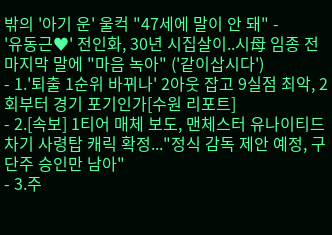밖의 '아기 운' 울컥 "47세에 말이 안 돼" -
'유동근♥' 전인화, 30년 시집살이..시母 임종 전 마지막 말에 "마음 녹아" ('같이삽시다')
- 1.'퇴출 1순위 바뀌나' 2아웃 잡고 9실점 최악, 2회부터 경기 포기인가[수원 리포트]
- 2.[속보] 1티어 매체 보도, 맨체스터 유나이티드 차기 사령탑 캐릭 확정..."정식 감독 제안 예정, 구단주 승인만 남아"
- 3.주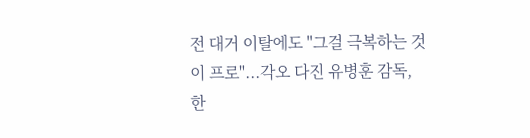전 대거 이탈에도 "그걸 극복하는 것이 프로"...각오 다진 유병훈 감독, 한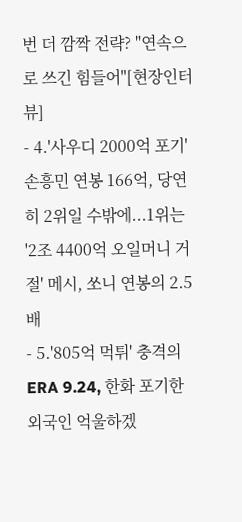번 더 깜짝 전략? "연속으로 쓰긴 힘들어"[현장인터뷰]
- 4.'사우디 2000억 포기' 손흥민 연봉 166억, 당연히 2위일 수밖에...1위는 '2조 4400억 오일머니 거절' 메시, 쏘니 연봉의 2.5배
- 5.'805억 먹튀' 충격의 ERA 9.24, 한화 포기한 외국인 억울하겠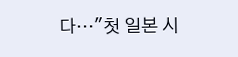다…"첫 일본 시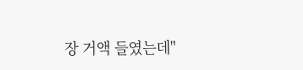장 거액 들였는데"